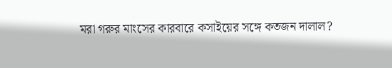মরা গরুর মাংসের কারবারে কসাইয়ের সঙ্গে কতজন দালাল?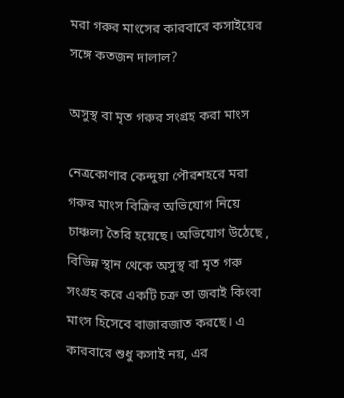মরা গরুর মাংসের কারবারে কসাইয়ের সঙ্গে কতজন দালাল?

অসুস্থ বা মৃত গরুর সংগ্রহ করা মাংস

নেত্রকোণার কেন্দুয়া পৌরশহরে মরা গরুর মাংস বিক্রির অভিযোগ নিয়ে চাঞ্চল্য তৈরি হয়েছে। অভিযোগ উঠেছে , বিভিন্ন স্থান থেকে অসুস্থ বা মৃত গরু সংগ্রহ করে একটি চক্র তা জবাই কিংবা মাংস হিসেবে বাজারজাত করছে। এ কারবারে শুধু কসাই নয়, এর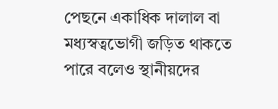পেছনে একাধিক দালাল বা মধ্যস্বত্বভোগী জড়িত থাকতে পারে বলেও স্থানীয়দের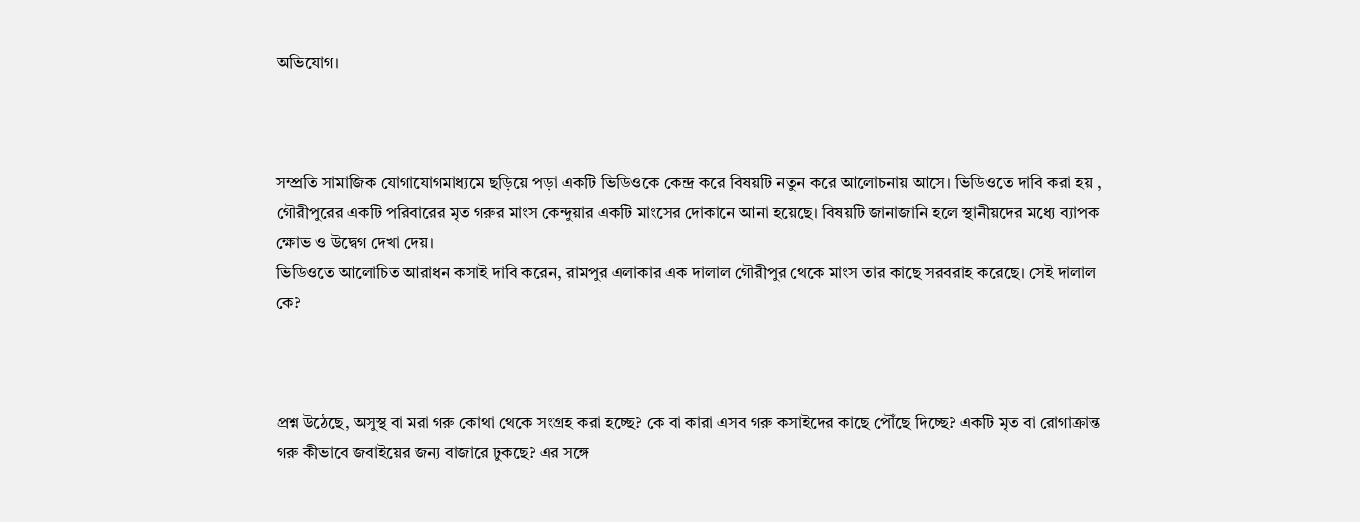অভিযোগ।



সম্প্রতি সামাজিক যোগাযোগমাধ্যমে ছড়িয়ে পড়া একটি ভিডিওকে কেন্দ্র করে বিষয়টি নতুন করে আলোচনায় আসে। ভিডিওতে দাবি করা হয় , গৌরীপুরের একটি পরিবারের মৃত গরুর মাংস কেন্দুয়ার একটি মাংসের দোকানে আনা হয়েছে। বিষয়টি জানাজানি হলে স্থানীয়দের মধ্যে ব্যাপক ক্ষোভ ও উদ্বেগ দেখা দেয়।
ভিডিওতে আলোচিত আরাধন কসাই দাবি করেন, রামপুর এলাকার এক দালাল গৌরীপুর থেকে মাংস তার কাছে সরবরাহ করেছে। সেই দালাল কে?



প্রশ্ন উঠেছে, অসুস্থ বা মরা গরু কোথা থেকে সংগ্রহ করা হচ্ছে? কে বা কারা এসব গরু কসাইদের কাছে পৌঁছে দিচ্ছে? একটি মৃত বা রোগাক্রান্ত গরু কীভাবে জবাইয়ের জন্য বাজারে ঢুকছে? এর সঙ্গে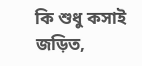কি শুধু কসাই জড়িত,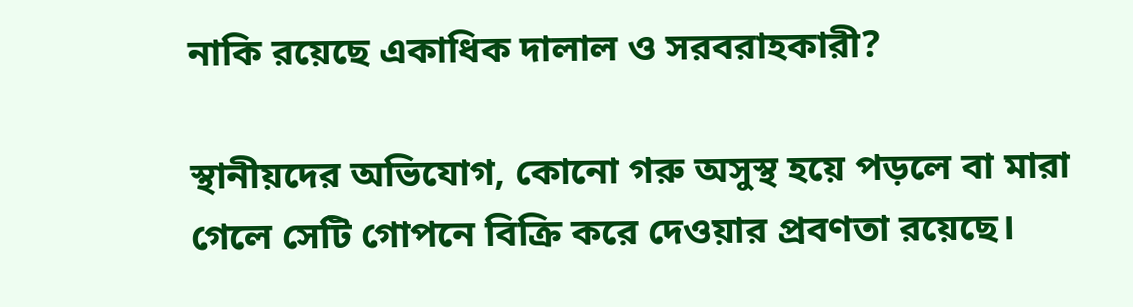নাকি রয়েছে একাধিক দালাল ও সরবরাহকারী?

স্থানীয়দের অভিযোগ, কোনো গরু অসুস্থ হয়ে পড়লে বা মারা গেলে সেটি গোপনে বিক্রি করে দেওয়ার প্রবণতা রয়েছে।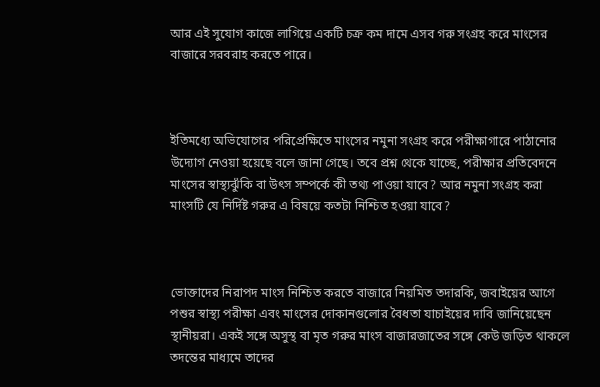আর এই সুযোগ কাজে লাগিয়ে একটি চক্র কম দামে এসব গরু সংগ্রহ করে মাংসের বাজারে সরবরাহ করতে পারে।



ইতিমধ্যে অভিযোগের পরিপ্রেক্ষিতে মাংসের নমুনা সংগ্রহ করে পরীক্ষাগারে পাঠানোর উদ্যোগ নেওয়া হয়েছে বলে জানা গেছে। তবে প্রশ্ন থেকে যাচ্ছে, পরীক্ষার প্রতিবেদনে মাংসের স্বাস্থ্যঝুঁকি বা উৎস সম্পর্কে কী তথ্য পাওয়া যাবে? আর নমুনা সংগ্রহ করা মাংসটি যে নির্দিষ্ট গরুর এ বিষয়ে কতটা নিশ্চিত হওয়া যাবে?



ভোক্তাদের নিরাপদ মাংস নিশ্চিত করতে বাজারে নিয়মিত তদারকি, জবাইয়ের আগে পশুর স্বাস্থ্য পরীক্ষা এবং মাংসের দোকানগুলোর বৈধতা যাচাইয়ের দাবি জানিয়েছেন স্থানীয়রা। একই সঙ্গে অসুস্থ বা মৃত গরুর মাংস বাজারজাতের সঙ্গে কেউ জড়িত থাকলে তদন্তের মাধ্যমে তাদের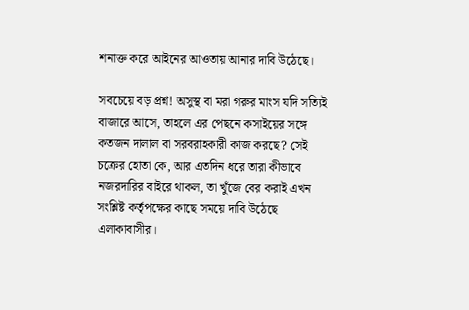শনাক্ত করে আইনের আওতায় আনার দাবি উঠেছে।

সবচেয়ে বড় প্রশ্ন! অসুস্থ বা মরা গরুর মাংস যদি সত্যিই বাজারে আসে, তাহলে এর পেছনে কসাইয়ের সঙ্গে কতজন দালাল বা সরবরাহকারী কাজ করছে? সেই চক্রের হোতা কে, আর এতদিন ধরে তারা কীভাবে নজরদারির বাইরে থাকল, তা খুঁজে বের করাই এখন সংশ্লিষ্ট কর্তৃপক্ষের কাছে সময়ে দাবি উঠেছে এলাকাবাসীর।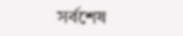সর্বশেষ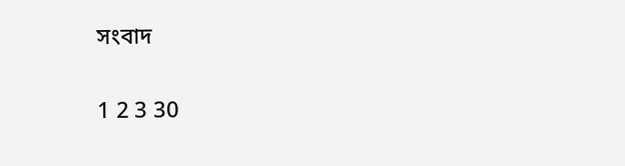সংবাদ

1 2 3 30